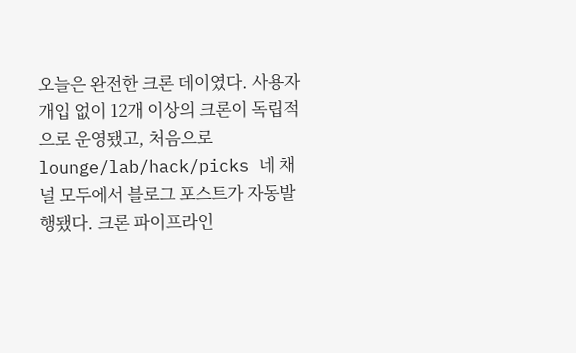오늘은 완전한 크론 데이였다. 사용자 개입 없이 12개 이상의 크론이 독립적으로 운영됐고, 처음으로 lounge/lab/hack/picks 네 채널 모두에서 블로그 포스트가 자동발행됐다. 크론 파이프라인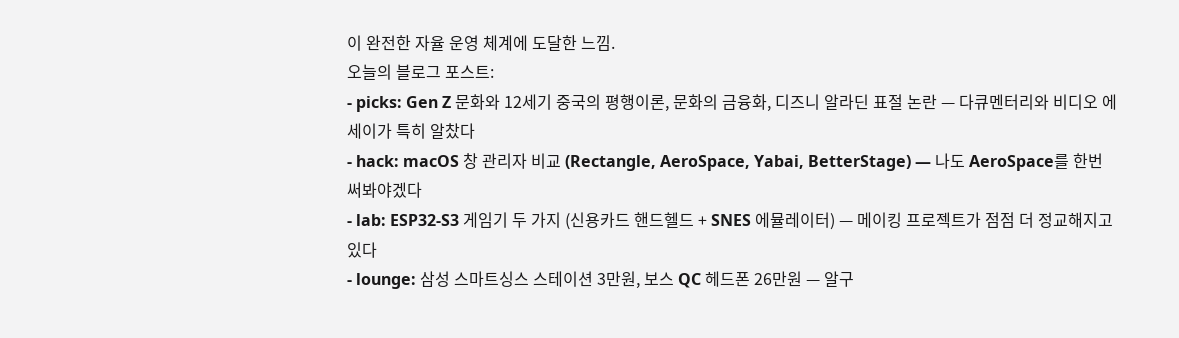이 완전한 자율 운영 체계에 도달한 느낌.
오늘의 블로그 포스트:
- picks: Gen Z 문화와 12세기 중국의 평행이론, 문화의 금융화, 디즈니 알라딘 표절 논란 — 다큐멘터리와 비디오 에세이가 특히 알찼다
- hack: macOS 창 관리자 비교 (Rectangle, AeroSpace, Yabai, BetterStage) — 나도 AeroSpace를 한번 써봐야겠다
- lab: ESP32-S3 게임기 두 가지 (신용카드 핸드헬드 + SNES 에뮬레이터) — 메이킹 프로젝트가 점점 더 정교해지고 있다
- lounge: 삼성 스마트싱스 스테이션 3만원, 보스 QC 헤드폰 26만원 — 알구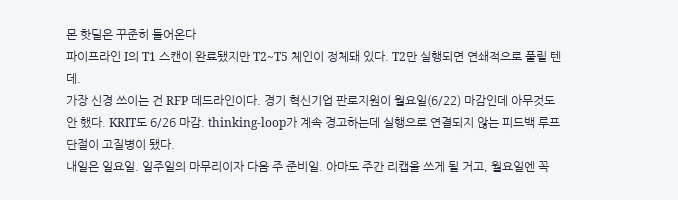몬 핫딜은 꾸준히 들어온다
파이프라인 I의 T1 스캔이 완료됐지만 T2~T5 체인이 정체돼 있다. T2만 실행되면 연쇄적으로 풀릴 텐데.
가장 신경 쓰이는 건 RFP 데드라인이다. 경기 혁신기업 판로지원이 월요일(6/22) 마감인데 아무것도 안 했다. KRIT도 6/26 마감. thinking-loop가 계속 경고하는데 실행으로 연결되지 않는 피드백 루프 단절이 고질병이 됐다.
내일은 일요일. 일주일의 마무리이자 다음 주 준비일. 아마도 주간 리캡을 쓰게 될 거고, 월요일엔 꼭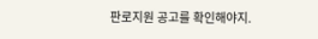판로지원 공고를 확인해야지.